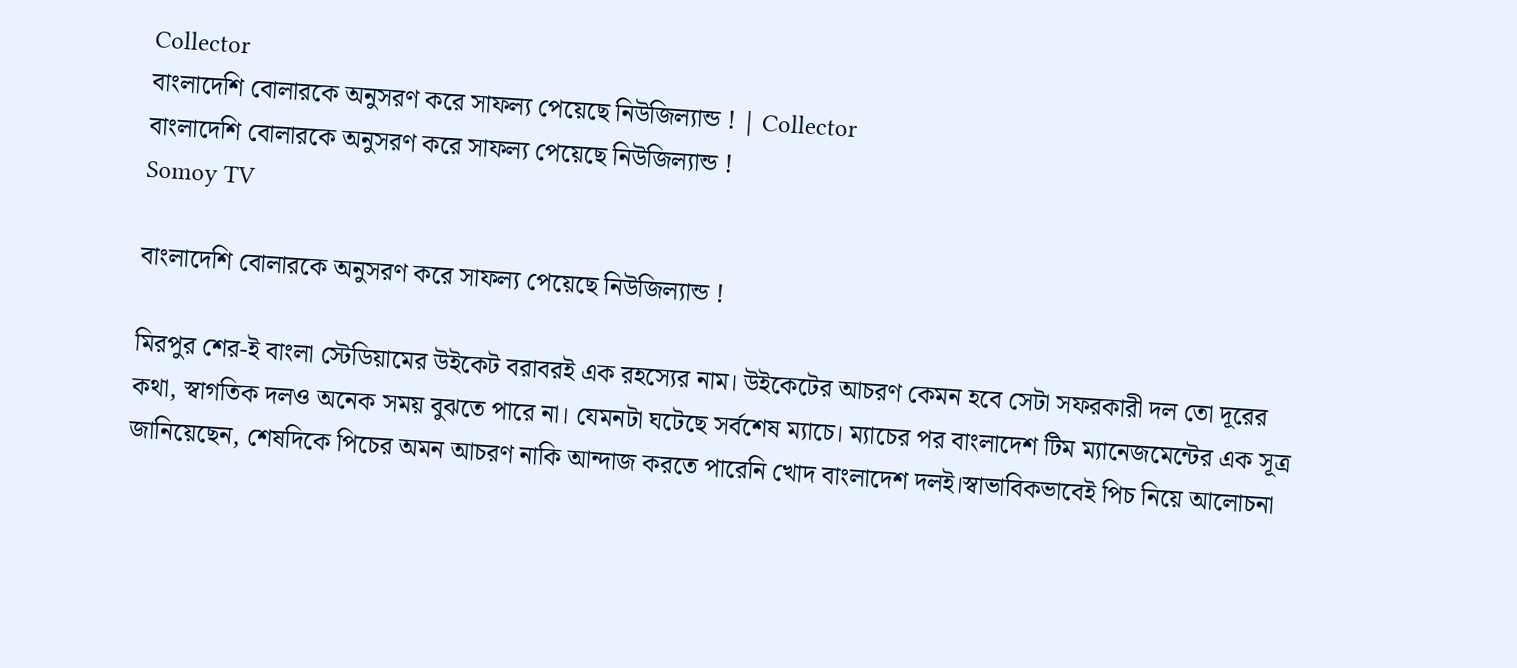Collector
বাংলাদেশি বোলারকে অনুসরণ করে সাফল্য পেয়েছে নিউজিল্যান্ড ! | Collector
বাংলাদেশি বোলারকে অনুসরণ করে সাফল্য পেয়েছে নিউজিল্যান্ড !
Somoy TV

বাংলাদেশি বোলারকে অনুসরণ করে সাফল্য পেয়েছে নিউজিল্যান্ড !

মিরপুর শের-ই বাংলা স্টেডিয়ামের উইকেট বরাবরই এক রহস্যের নাম। উইকেটের আচরণ কেমন হবে সেটা সফরকারী দল তো দূরের কথা, স্বাগতিক দলও অনেক সময় বুঝতে পারে না। যেমনটা ঘটেছে সর্বশেষ ম্যাচে। ম্যাচের পর বাংলাদেশ টিম ম্যানেজমেন্টের এক সূত্র জানিয়েছেন, শেষদিকে পিচের অমন আচরণ নাকি আন্দাজ করতে পারেনি খোদ বাংলাদেশ দলই।স্বাভাবিকভাবেই পিচ নিয়ে আলোচনা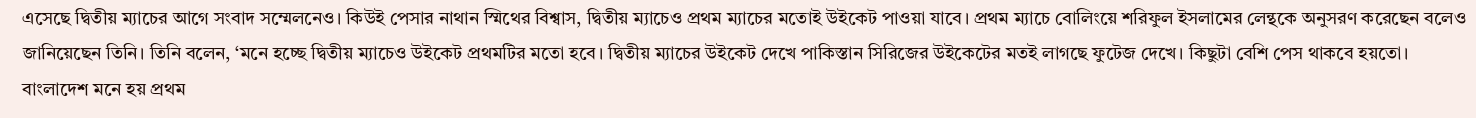এসেছে দ্বিতীয় ম্যাচের আগে সংবাদ সম্মেলনেও। কিউই পেসার নাথান স্মিথের বিশ্বাস, দ্বিতীয় ম্যাচেও প্রথম ম্যাচের মতোই উইকেট পাওয়া যাবে। প্রথম ম্যাচে বোলিংয়ে শরিফুল ইসলামের লেন্থকে অনুসরণ করেছেন বলেও জানিয়েছেন তিনি। তিনি বলেন, ‘মনে হচ্ছে দ্বিতীয় ম্যাচেও উইকেট প্রথমটির মতো হবে। দ্বিতীয় ম্যাচের উইকেট দেখে পাকিস্তান সিরিজের উইকেটের মতই লাগছে ফুটেজ দেখে। কিছুটা বেশি পেস থাকবে হয়তো। বাংলাদেশ মনে হয় প্রথম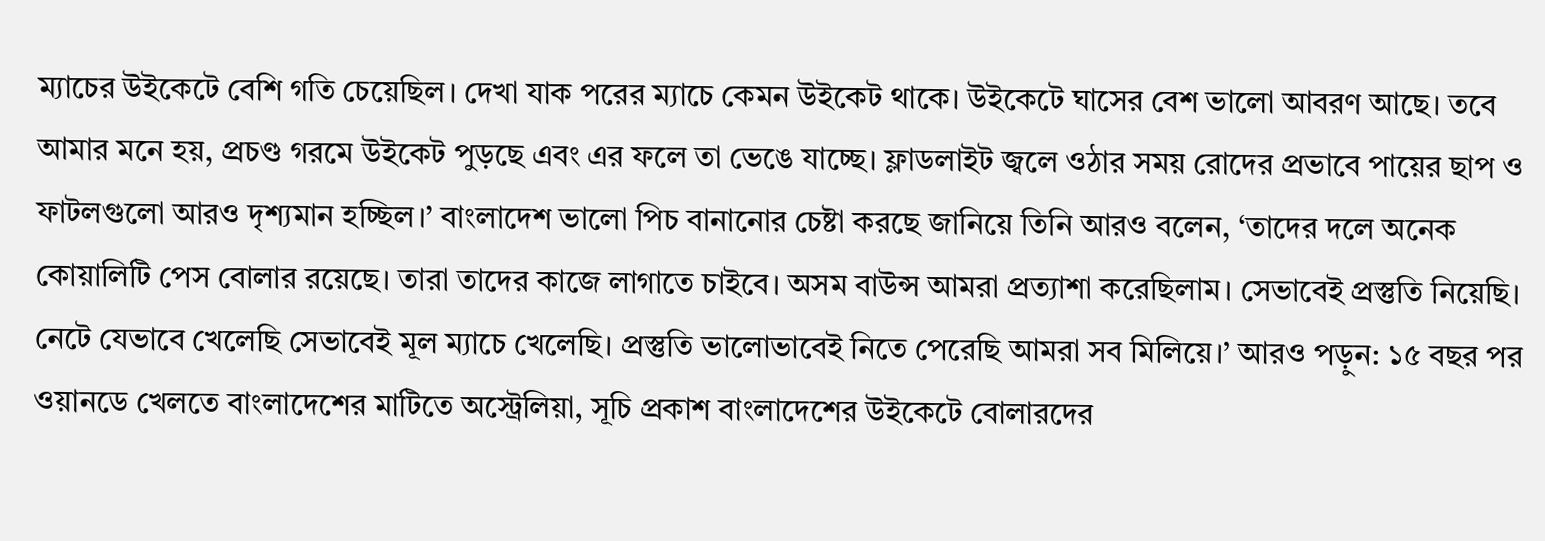ম্যাচের উইকেটে বেশি গতি চেয়েছিল। দেখা যাক পরের ম্যাচে কেমন উইকেট থাকে। উইকেটে ঘাসের বেশ ভালো আবরণ আছে। তবে আমার মনে হয়, প্রচণ্ড গরমে উইকেট পুড়ছে এবং এর ফলে তা ভেঙে যাচ্ছে। ফ্লাডলাইট জ্বলে ওঠার সময় রোদের প্রভাবে পায়ের ছাপ ও ফাটলগুলো আরও দৃশ্যমান হচ্ছিল।’ বাংলাদেশ ভালো পিচ বানানোর চেষ্টা করছে জানিয়ে তিনি আরও বলেন, ‘তাদের দলে অনেক কোয়ালিটি পেস বোলার রয়েছে। তারা তাদের কাজে লাগাতে চাইবে। অসম বাউন্স আমরা প্রত্যাশা করেছিলাম। সেভাবেই প্রস্তুতি নিয়েছি। নেটে যেভাবে খেলেছি সেভাবেই মূল ম্যাচে খেলেছি। প্রস্তুতি ভালোভাবেই নিতে পেরেছি আমরা সব মিলিয়ে।’ আরও পড়ুন: ১৫ বছর পর ওয়ানডে খেলতে বাংলাদেশের মাটিতে অস্ট্রেলিয়া, সূচি প্রকাশ বাংলাদেশের উইকেটে বোলারদের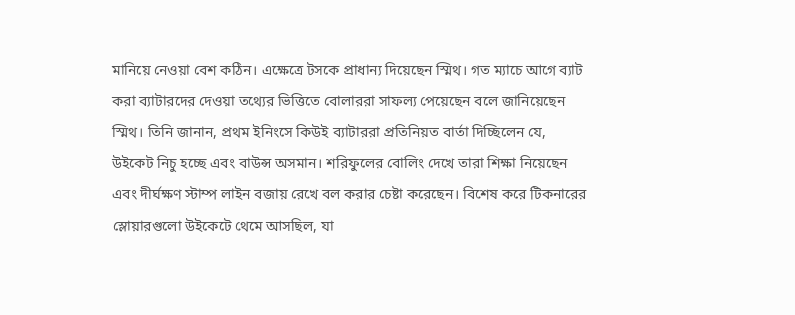মানিয়ে নেওয়া বেশ কঠিন। এক্ষেত্রে টসকে প্রাধান্য দিয়েছেন স্মিথ। গত ম্যাচে আগে ব্যাট করা ব্যাটারদের দেওয়া তথ্যের ভিত্তিতে বোলাররা সাফল্য পেয়েছেন বলে জানিয়েছেন স্মিথ। তিনি জানান, প্রথম ইনিংসে কিউই ব্যাটাররা প্রতিনিয়ত বার্তা দিচ্ছিলেন যে, উইকেট নিচু হচ্ছে এবং বাউন্স অসমান। শরিফুলের বোলিং দেখে তারা শিক্ষা নিয়েছেন এবং দীর্ঘক্ষণ স্টাম্প লাইন বজায় রেখে বল করার চেষ্টা করেছেন। বিশেষ করে টিকনারের স্লোয়ারগুলো উইকেটে থেমে আসছিল, যা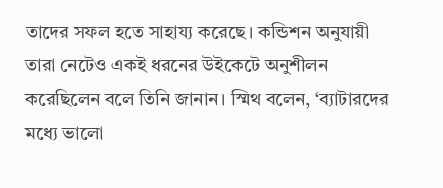তাদের সফল হতে সাহায্য করেছে। কন্ডিশন অনুযায়ী তারা নেটেও একই ধরনের উইকেটে অনুশীলন করেছিলেন বলে তিনি জানান। স্মিথ বলেন, ‘ব্যাটারদের মধ্যে ভালো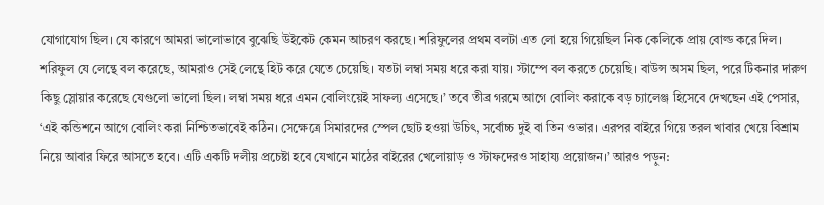যোগাযোগ ছিল। যে কারণে আমরা ভালোভাবে বুঝেছি উইকেট কেমন আচরণ করছে। শরিফুলের প্রথম বলটা এত লো হয়ে গিয়েছিল নিক কেলিকে প্রায় বোল্ড করে দিল। শরিফুল যে লেন্থে বল করেছে, আমরাও সেই লেন্থে হিট করে যেতে চেয়েছি। যতটা লম্বা সময় ধরে করা যায়। স্টাম্পে বল করতে চেয়েছি। বাউন্স অসম ছিল, পরে টিকনার দারুণ কিছু স্লোয়ার করেছে যেগুলো ভালো ছিল। লম্বা সময় ধরে এমন বোলিংয়েই সাফল্য এসেছে।’ তবে তীব্র গরমে আগে বোলিং করাকে বড় চ্যালেঞ্জ হিসেবে দেখছেন এই পেসার, ‘এই কন্ডিশনে আগে বোলিং করা নিশ্চিতভাবেই কঠিন। সেক্ষেত্রে সিমারদের স্পেল ছোট হওয়া উচিৎ, সর্বোচ্চ দুই বা তিন ওভার। এরপর বাইরে গিয়ে তরল খাবার খেয়ে বিশ্রাম নিয়ে আবার ফিরে আসতে হবে। এটি একটি দলীয় প্রচেষ্টা হবে যেখানে মাঠের বাইরের খেলোয়াড় ও স্টাফদেরও সাহায্য প্রয়োজন।’ আরও পড়ুন: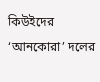কিউইদের ‘আনকোরা’ দলের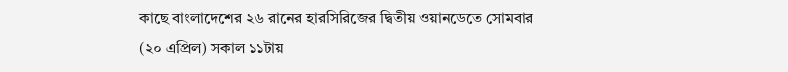কাছে বাংলাদেশের ২৬ রানের হারসিরিজের দ্বিতীয় ওয়ানডেতে সোমবার (২০ এপ্রিল) সকাল ১১টায়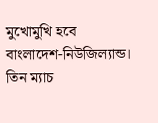মুখোমুখি হবে বাংলাদেশ-নিউজিল্যান্ড। তিন ম্যাচ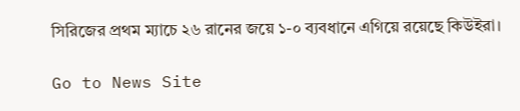সিরিজের প্রথম ম্যাচে ২৬ রানের জয়ে ১-০ ব্যবধানে এগিয়ে রয়েছে কিউইরা।

Go to News Site